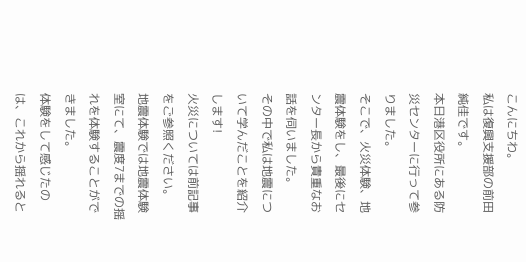こんにちわ。
私は復興支援部の前田純佳です。
本日港区役所にある防災センターに行って参りました。
そこで、火災体験、地震体験をし、最後にセンター長から貴重なお話を伺いました。
その中で私は地震について学んだことを紹介します!
火災については前記事をご参照ください。
地震体験では地震体験室にて、震度7までの揺れを体験することができました。
体験をして感じたのは、これから揺れると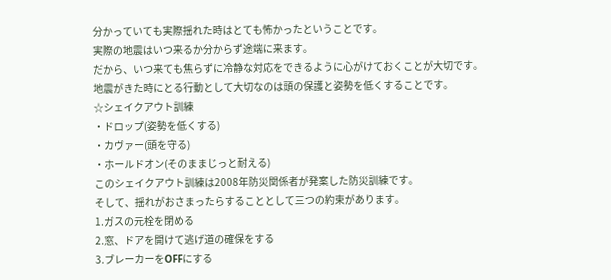分かっていても実際揺れた時はとても怖かったということです。
実際の地震はいつ来るか分からず途端に来ます。
だから、いつ来ても焦らずに冷静な対応をできるように心がけておくことが大切です。
地震がきた時にとる行動として大切なのは頭の保護と姿勢を低くすることです。
☆シェイクアウト訓練
・ドロップ(姿勢を低くする)
・カヴァー(頭を守る)
・ホールドオン(そのままじっと耐える)
このシェイクアウト訓練は2008年防災関係者が発案した防災訓練です。
そして、揺れがおさまったらすることとして三つの約束があります。
1.ガスの元栓を閉める
2.窓、ドアを開けて逃げ道の確保をする
3.ブレーカーをOFFにする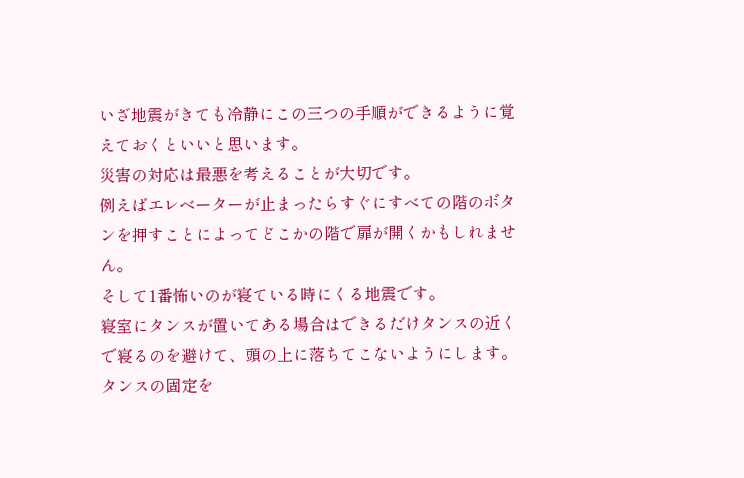いざ地震がきても冷静にこの三つの手順ができるように覚えておくといいと思います。
災害の対応は最悪を考えることが大切です。
例えばエレベーターが止まったらすぐにすべての階のボタンを押すことによってどこかの階で扉が開くかもしれません。
そして1番怖いのが寝ている時にくる地震です。
寝室にタンスが置いてある場合はできるだけタンスの近くで寝るのを避けて、頭の上に落ちてこないようにします。
タンスの固定を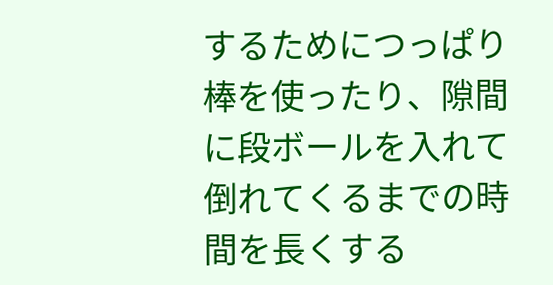するためにつっぱり棒を使ったり、隙間に段ボールを入れて倒れてくるまでの時間を長くする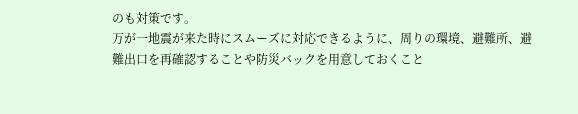のも対策です。
万が一地震が来た時にスムーズに対応できるように、周りの環境、避難所、避難出口を再確認することや防災バックを用意しておくこと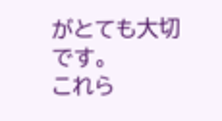がとても大切です。
これら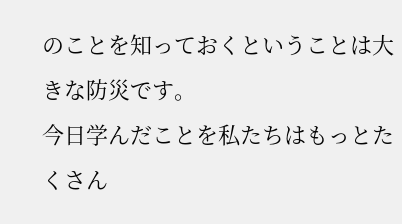のことを知っておくということは大きな防災です。
今日学んだことを私たちはもっとたくさん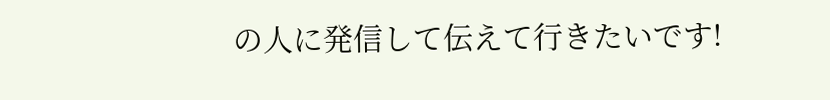の人に発信して伝えて行きたいです!